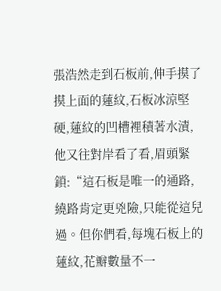張浩然走到石板前,伸手摸了摸上面的蓮紋,石板冰涼堅硬,蓮紋的凹槽裡積著水漬,他又往對岸看了看,眉頭緊鎖:“這石板是唯一的通路,繞路肯定更兇險,只能從這兒過。但你們看,每塊石板上的蓮紋,花瓣數量不一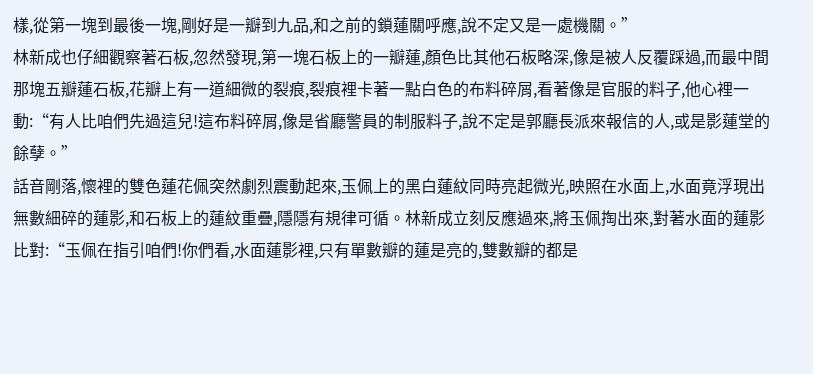樣,從第一塊到最後一塊,剛好是一瓣到九品,和之前的鎖蓮關呼應,說不定又是一處機關。”
林新成也仔細觀察著石板,忽然發現,第一塊石板上的一瓣蓮,顏色比其他石板略深,像是被人反覆踩過,而最中間那塊五瓣蓮石板,花瓣上有一道細微的裂痕,裂痕裡卡著一點白色的布料碎屑,看著像是官服的料子,他心裡一動:“有人比咱們先過這兒!這布料碎屑,像是省廳警員的制服料子,說不定是郭廳長派來報信的人,或是影蓮堂的餘孽。”
話音剛落,懷裡的雙色蓮花佩突然劇烈震動起來,玉佩上的黑白蓮紋同時亮起微光,映照在水面上,水面竟浮現出無數細碎的蓮影,和石板上的蓮紋重疊,隱隱有規律可循。林新成立刻反應過來,將玉佩掏出來,對著水面的蓮影比對:“玉佩在指引咱們!你們看,水面蓮影裡,只有單數瓣的蓮是亮的,雙數瓣的都是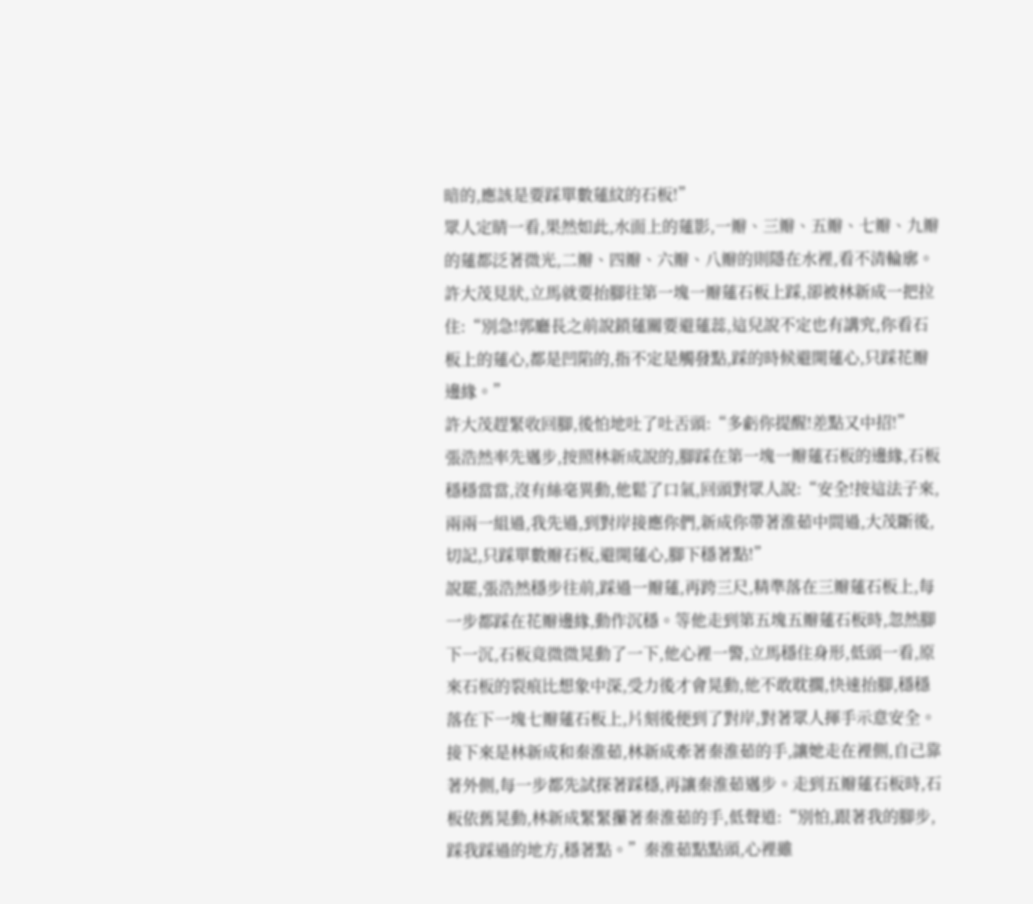暗的,應該是要踩單數蓮紋的石板!”
眾人定睛一看,果然如此,水面上的蓮影,一瓣、三瓣、五瓣、七瓣、九瓣的蓮都泛著微光,二瓣、四瓣、六瓣、八瓣的則隱在水裡,看不清輪廓。許大茂見狀,立馬就要抬腳往第一塊一瓣蓮石板上踩,卻被林新成一把拉住:“別急!郭廳長之前說鎖蓮關要避蓮蕊,這兒說不定也有講究,你看石板上的蓮心,都是凹陷的,指不定是觸發點,踩的時候避開蓮心,只踩花瓣邊緣。”
許大茂趕緊收回腳,後怕地吐了吐舌頭:“多虧你提醒!差點又中招!”
張浩然率先邁步,按照林新成說的,腳踩在第一塊一瓣蓮石板的邊緣,石板穩穩當當,沒有絲毫異動,他鬆了口氣,回頭對眾人說:“安全!按這法子來,兩兩一組過,我先過,到對岸接應你們,新成你帶著淮茹中間過,大茂斷後,切記,只踩單數瓣石板,避開蓮心,腳下穩著點!”
說罷,張浩然穩步往前,踩過一瓣蓮,再跨三尺,精準落在三瓣蓮石板上,每一步都踩在花瓣邊緣,動作沉穩。等他走到第五塊五瓣蓮石板時,忽然腳下一沉,石板竟微微晃動了一下,他心裡一警,立馬穩住身形,低頭一看,原來石板的裂痕比想象中深,受力後才會晃動,他不敢耽擱,快速抬腳,穩穩落在下一塊七瓣蓮石板上,片刻後便到了對岸,對著眾人揮手示意安全。
接下來是林新成和秦淮茹,林新成牽著秦淮茹的手,讓她走在裡側,自己靠著外側,每一步都先試探著踩穩,再讓秦淮茹邁步。走到五瓣蓮石板時,石板依舊晃動,林新成緊緊攥著秦淮茹的手,低聲道:“別怕,跟著我的腳步,踩我踩過的地方,穩著點。”秦淮茹點點頭,心裡雖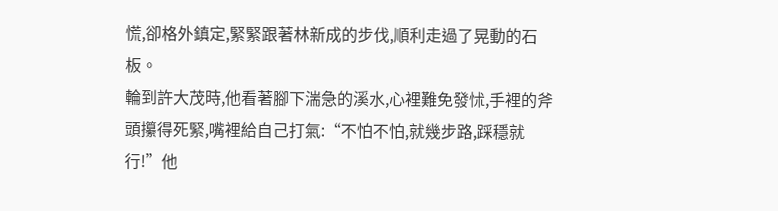慌,卻格外鎮定,緊緊跟著林新成的步伐,順利走過了晃動的石板。
輪到許大茂時,他看著腳下湍急的溪水,心裡難免發怵,手裡的斧頭攥得死緊,嘴裡給自己打氣:“不怕不怕,就幾步路,踩穩就行!”他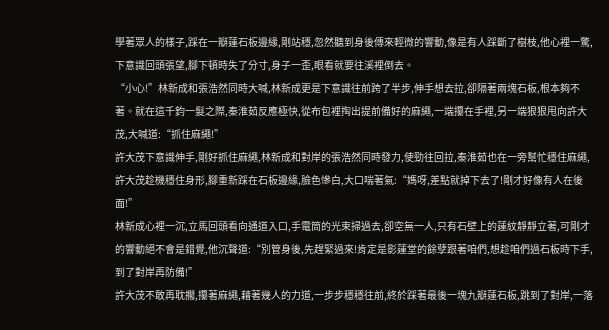學著眾人的樣子,踩在一瓣蓮石板邊緣,剛站穩,忽然聽到身後傳來輕微的響動,像是有人踩斷了樹枝,他心裡一驚,下意識回頭張望,腳下頓時失了分寸,身子一歪,眼看就要往溪裡倒去。
“小心!”林新成和張浩然同時大喊,林新成更是下意識往前跨了半步,伸手想去拉,卻隔著兩塊石板,根本夠不著。就在這千鈞一髮之際,秦淮茹反應極快,從布包裡掏出提前備好的麻繩,一端攥在手裡,另一端狠狠甩向許大茂,大喊道:“抓住麻繩!”
許大茂下意識伸手,剛好抓住麻繩,林新成和對岸的張浩然同時發力,使勁往回拉,秦淮茹也在一旁幫忙穩住麻繩,許大茂趁機穩住身形,腳重新踩在石板邊緣,臉色慘白,大口喘著氣:“媽呀,差點就掉下去了!剛才好像有人在後面!”
林新成心裡一沉,立馬回頭看向通道入口,手電筒的光束掃過去,卻空無一人,只有石壁上的蓮紋靜靜立著,可剛才的響動絕不會是錯覺,他沉聲道:“別管身後,先趕緊過來!肯定是影蓮堂的餘孽跟著咱們,想趁咱們過石板時下手,到了對岸再防備!”
許大茂不敢再耽擱,攥著麻繩,藉著幾人的力道,一步步穩穩往前,終於踩著最後一塊九瓣蓮石板,跳到了對岸,一落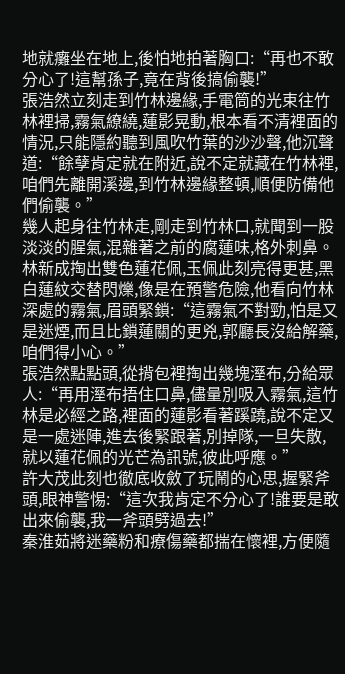地就癱坐在地上,後怕地拍著胸口:“再也不敢分心了!這幫孫子,竟在背後搞偷襲!”
張浩然立刻走到竹林邊緣,手電筒的光束往竹林裡掃,霧氣繚繞,蓮影晃動,根本看不清裡面的情況,只能隱約聽到風吹竹葉的沙沙聲,他沉聲道:“餘孽肯定就在附近,說不定就藏在竹林裡,咱們先離開溪邊,到竹林邊緣整頓,順便防備他們偷襲。”
幾人起身往竹林走,剛走到竹林口,就聞到一股淡淡的腥氣,混雜著之前的腐蓮味,格外刺鼻。林新成掏出雙色蓮花佩,玉佩此刻亮得更甚,黑白蓮紋交替閃爍,像是在預警危險,他看向竹林深處的霧氣,眉頭緊鎖:“這霧氣不對勁,怕是又是迷煙,而且比鎖蓮關的更兇,郭廳長沒給解藥,咱們得小心。”
張浩然點點頭,從揹包裡掏出幾塊溼布,分給眾人:“再用溼布捂住口鼻,儘量別吸入霧氣,這竹林是必經之路,裡面的蓮影看著蹊蹺,說不定又是一處迷陣,進去後緊跟著,別掉隊,一旦失散,就以蓮花佩的光芒為訊號,彼此呼應。”
許大茂此刻也徹底收斂了玩鬧的心思,握緊斧頭,眼神警惕:“這次我肯定不分心了!誰要是敢出來偷襲,我一斧頭劈過去!”
秦淮茹將迷藥粉和療傷藥都揣在懷裡,方便隨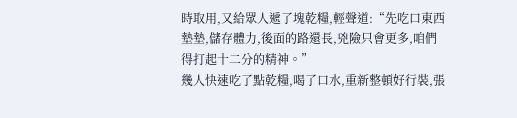時取用,又給眾人遞了塊乾糧,輕聲道:“先吃口東西墊墊,儲存體力,後面的路還長,兇險只會更多,咱們得打起十二分的精神。”
幾人快速吃了點乾糧,喝了口水,重新整頓好行裝,張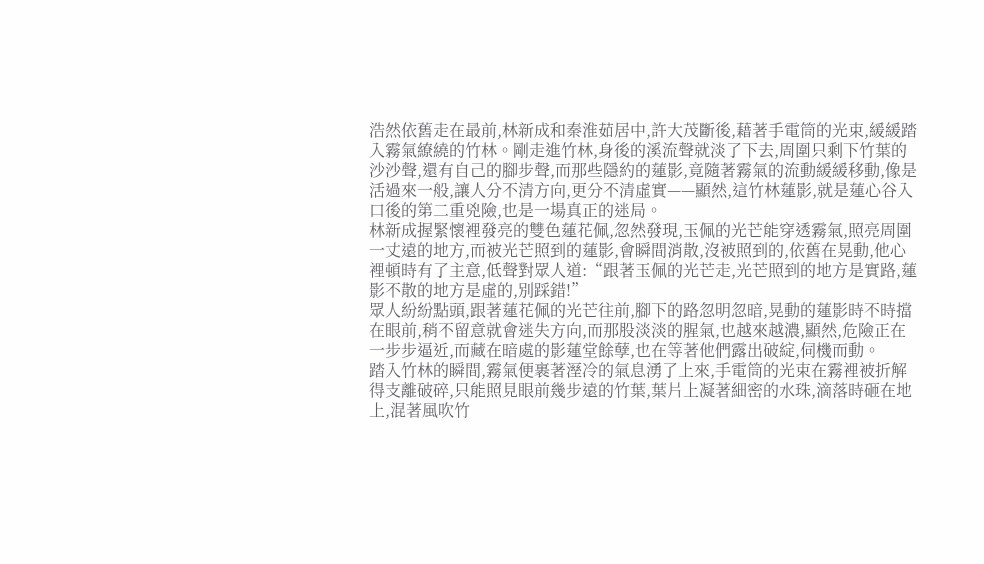浩然依舊走在最前,林新成和秦淮茹居中,許大茂斷後,藉著手電筒的光束,緩緩踏入霧氣繚繞的竹林。剛走進竹林,身後的溪流聲就淡了下去,周圍只剩下竹葉的沙沙聲,還有自己的腳步聲,而那些隱約的蓮影,竟隨著霧氣的流動緩緩移動,像是活過來一般,讓人分不清方向,更分不清虛實——顯然,這竹林蓮影,就是蓮心谷入口後的第二重兇險,也是一場真正的迷局。
林新成握緊懷裡發亮的雙色蓮花佩,忽然發現,玉佩的光芒能穿透霧氣,照亮周圍一丈遠的地方,而被光芒照到的蓮影,會瞬間消散,沒被照到的,依舊在晃動,他心裡頓時有了主意,低聲對眾人道:“跟著玉佩的光芒走,光芒照到的地方是實路,蓮影不散的地方是虛的,別踩錯!”
眾人紛紛點頭,跟著蓮花佩的光芒往前,腳下的路忽明忽暗,晃動的蓮影時不時擋在眼前,稍不留意就會迷失方向,而那股淡淡的腥氣,也越來越濃,顯然,危險正在一步步逼近,而藏在暗處的影蓮堂餘孽,也在等著他們露出破綻,伺機而動。
踏入竹林的瞬間,霧氣便裹著溼冷的氣息湧了上來,手電筒的光束在霧裡被折解得支離破碎,只能照見眼前幾步遠的竹葉,葉片上凝著細密的水珠,滴落時砸在地上,混著風吹竹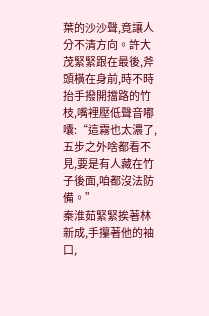葉的沙沙聲,竟讓人分不清方向。許大茂緊緊跟在最後,斧頭橫在身前,時不時抬手撥開擋路的竹枝,嘴裡壓低聲音嘟囔:“這霧也太濃了,五步之外啥都看不見,要是有人藏在竹子後面,咱都沒法防備。”
秦淮茹緊緊挨著林新成,手攥著他的袖口,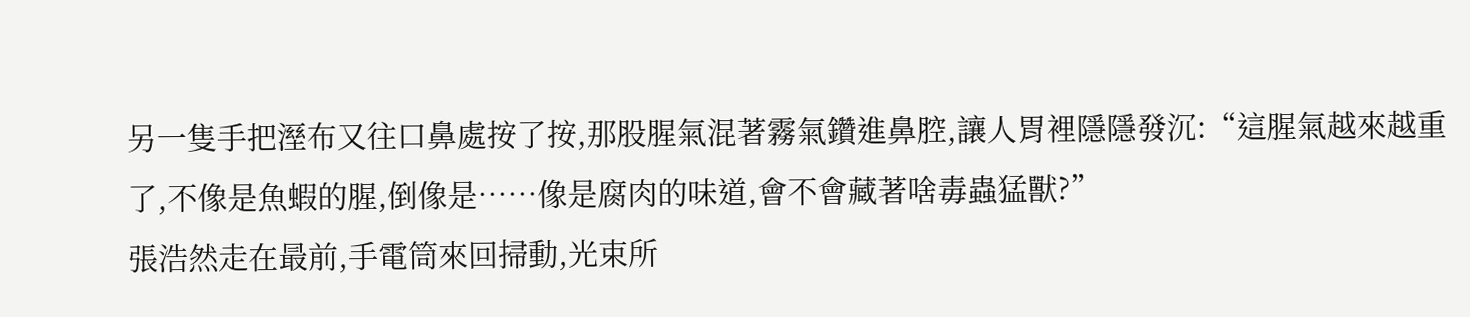另一隻手把溼布又往口鼻處按了按,那股腥氣混著霧氣鑽進鼻腔,讓人胃裡隱隱發沉:“這腥氣越來越重了,不像是魚蝦的腥,倒像是……像是腐肉的味道,會不會藏著啥毒蟲猛獸?”
張浩然走在最前,手電筒來回掃動,光束所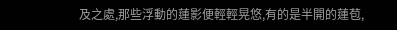及之處,那些浮動的蓮影便輕輕晃悠,有的是半開的蓮苞,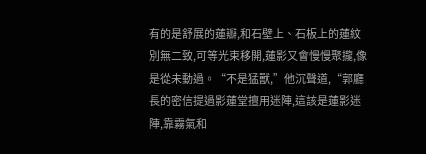有的是舒展的蓮瓣,和石壁上、石板上的蓮紋別無二致,可等光束移開,蓮影又會慢慢聚攏,像是從未動過。“不是猛獸,”他沉聲道,“郭廳長的密信提過影蓮堂擅用迷陣,這該是蓮影迷陣,靠霧氣和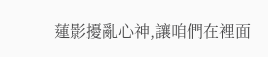蓮影擾亂心神,讓咱們在裡面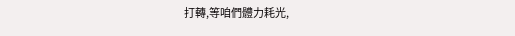打轉,等咱們體力耗光,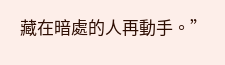藏在暗處的人再動手。”